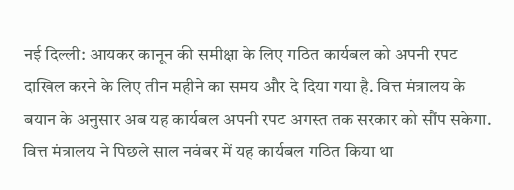नई दिल्ली: आयकर कानून की समीक्षा के लिए गठित कार्यबल को अपनी रपट दाखिल करने के लिए तीन महीने का समय और दे दिया गया है. वित्त मंत्रालय के बयान के अनुसार अब यह कार्यबल अपनी रपट अगस्त तक सरकार को सौंप सकेगा.
वित्त मंत्रालय ने पिछले साल नवंबर में यह कार्यबल गठित किया था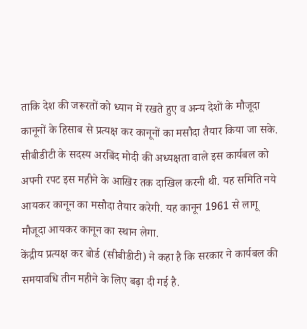ताकि देश की जरूरतों को ध्यान में रखते हुए व अन्य देशों के मौजूदा कानूनों के हिसाब से प्रत्यक्ष कर कानूनों का मसौदा तैयार किया जा सके.
सीबीडीटी के सदस्य अरबिंद मोदी की अध्यक्षता वाले इस कार्यबल को अपनी रपट इस महीने के आखिर तक दाखिल करनी थी. यह समिति नये आयकर कानून का मसौदा तैयार करेगी. यह कानून 1961 से लागू मौजूदा आयकर कानून का स्थान लेगा.
केंद्रीय प्रत्यक्ष कर बोर्ड (सीबीडीटी) ने कहा है कि सरकार ने कार्यबल की समयावधि तीन महीने के लिए बढ़ा दी गई है.